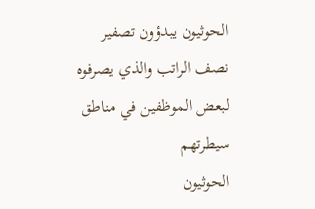الحوثيون يبدؤون تصفير نصف الراتب والذي يصرفوه لبعض الموظفين في مناطق سيطرتهم
الحوثيون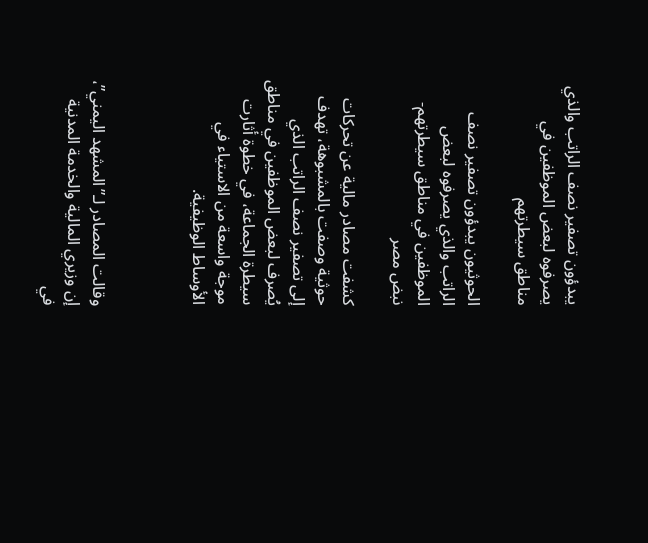يبدؤون تصفير نصف الراتب والذي يصرفوه لبعض الموظفين في مناطق سيطرتهم

الحوثيون يبدؤون تصفير نصف الراتب والذي يصرفوه لبعض الموظفين في مناطق سيطرتهم- نبض مصر

كشفت مصادر مالية عن تحركات حوثية وصفت بالمشبوهة، تهدف إلى تصفير نصف الراتب الذي يُصرف لبعض الموظفين في مناطق سيطرة الجماعة، في خطوة أثارت موجة واسعة من الاستياء في الأوساط الوظيفية.



وقالت المصادر لـ”المشهد اليمني”، إن وزيري المالية والخدمة المدنية في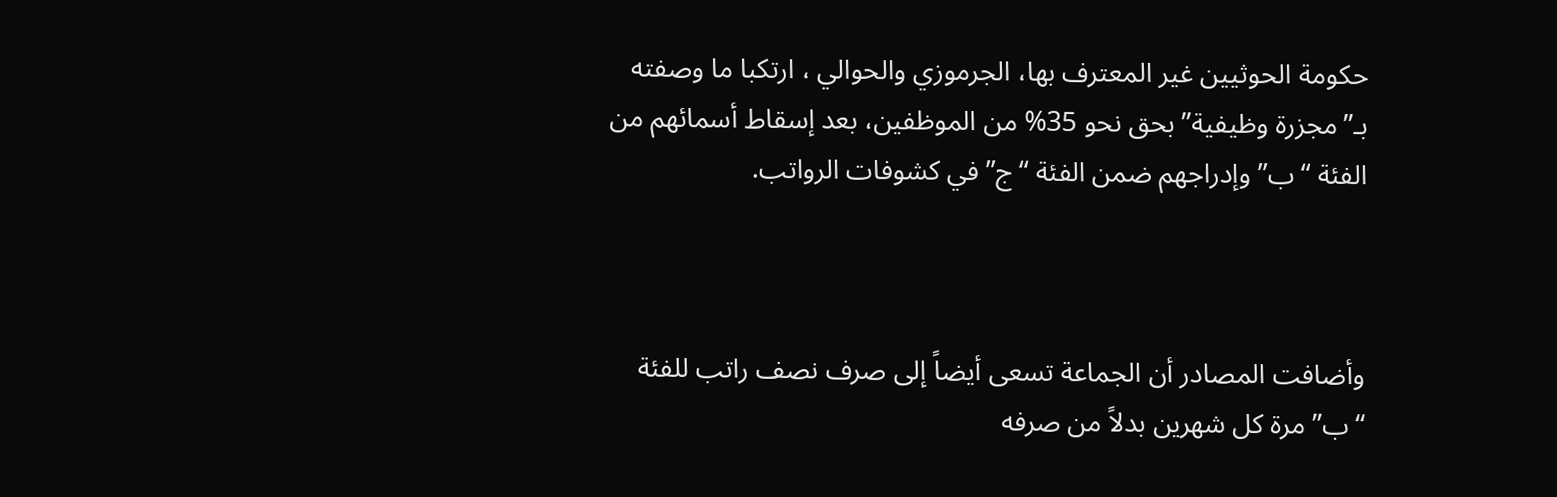حكومة الحوثيين غير المعترف بها، الجرموزي والحوالي ، ارتكبا ما وصفته بـ”مجزرة وظيفية” بحق نحو 35% من الموظفين، بعد إسقاط أسمائهم من الفئة “ب” وإدراجهم ضمن الفئة “ج” في كشوفات الرواتب.



وأضافت المصادر أن الجماعة تسعى أيضاً إلى صرف نصف راتب للفئة “ب” مرة كل شهرين بدلاً من صرفه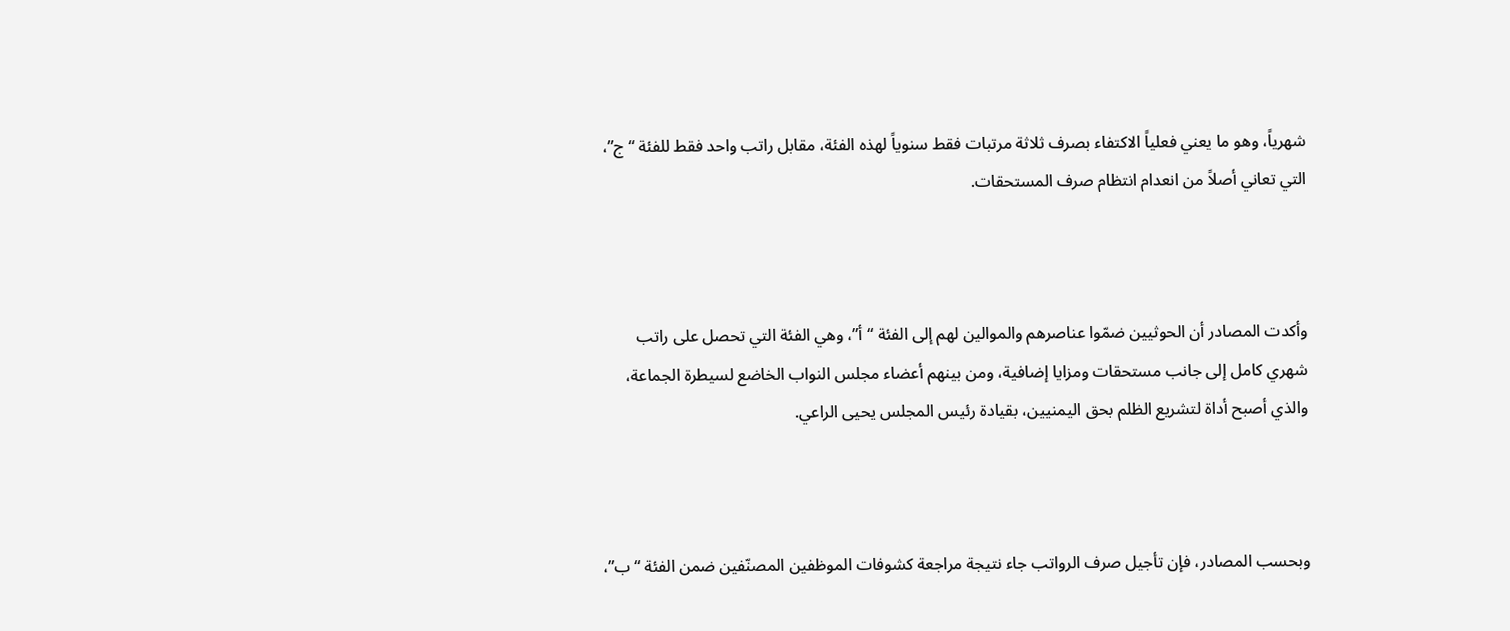شهرياً، وهو ما يعني فعلياً الاكتفاء بصرف ثلاثة مرتبات فقط سنوياً لهذه الفئة، مقابل راتب واحد فقط للفئة “ج”، التي تعاني أصلاً من انعدام انتظام صرف المستحقات.



وأكدت المصادر أن الحوثيين ضمّوا عناصرهم والموالين لهم إلى الفئة “أ”، وهي الفئة التي تحصل على راتب شهري كامل إلى جانب مستحقات ومزايا إضافية، ومن بينهم أعضاء مجلس النواب الخاضع لسيطرة الجماعة، والذي أصبح أداة لتشريع الظلم بحق اليمنيين، بقيادة رئيس المجلس يحيى الراعي.



وبحسب المصادر، فإن تأجيل صرف الرواتب جاء نتيجة مراجعة كشوفات الموظفين المصنّفين ضمن الفئة “ب”،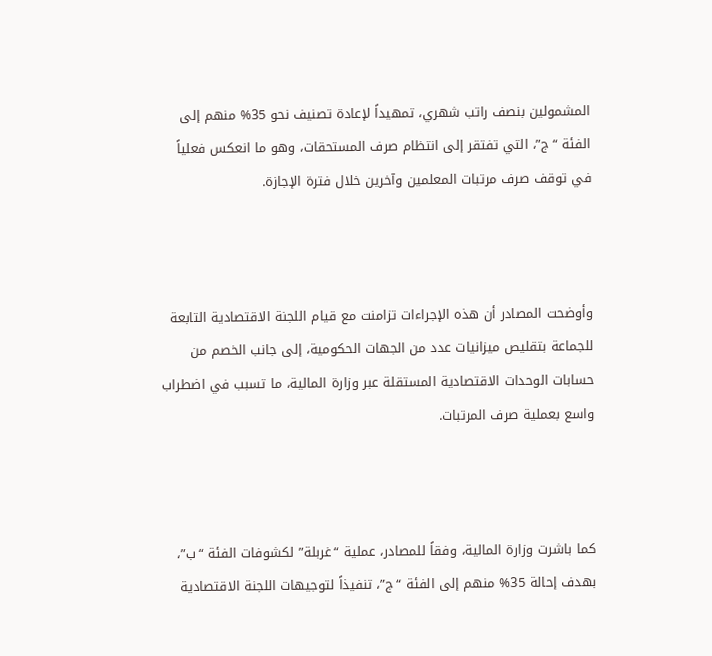المشمولين بنصف راتب شهري، تمهيداً لإعادة تصنيف نحو 35% منهم إلى الفئة “ج”، التي تفتقر إلى انتظام صرف المستحقات، وهو ما انعكس فعلياً في توقف صرف مرتبات المعلمين وآخرين خلال فترة الإجازة.



وأوضحت المصادر أن هذه الإجراءات تزامنت مع قيام اللجنة الاقتصادية التابعة للجماعة بتقليص ميزانيات عدد من الجهات الحكومية، إلى جانب الخصم من حسابات الوحدات الاقتصادية المستقلة عبر وزارة المالية، ما تسبب في اضطراب واسع بعملية صرف المرتبات.



كما باشرت وزارة المالية، وفقاً للمصادر، عملية “غربلة” لكشوفات الفئة “ب”، بهدف إحالة 35% منهم إلى الفئة “ج”، تنفيذاً لتوجيهات اللجنة الاقتصادية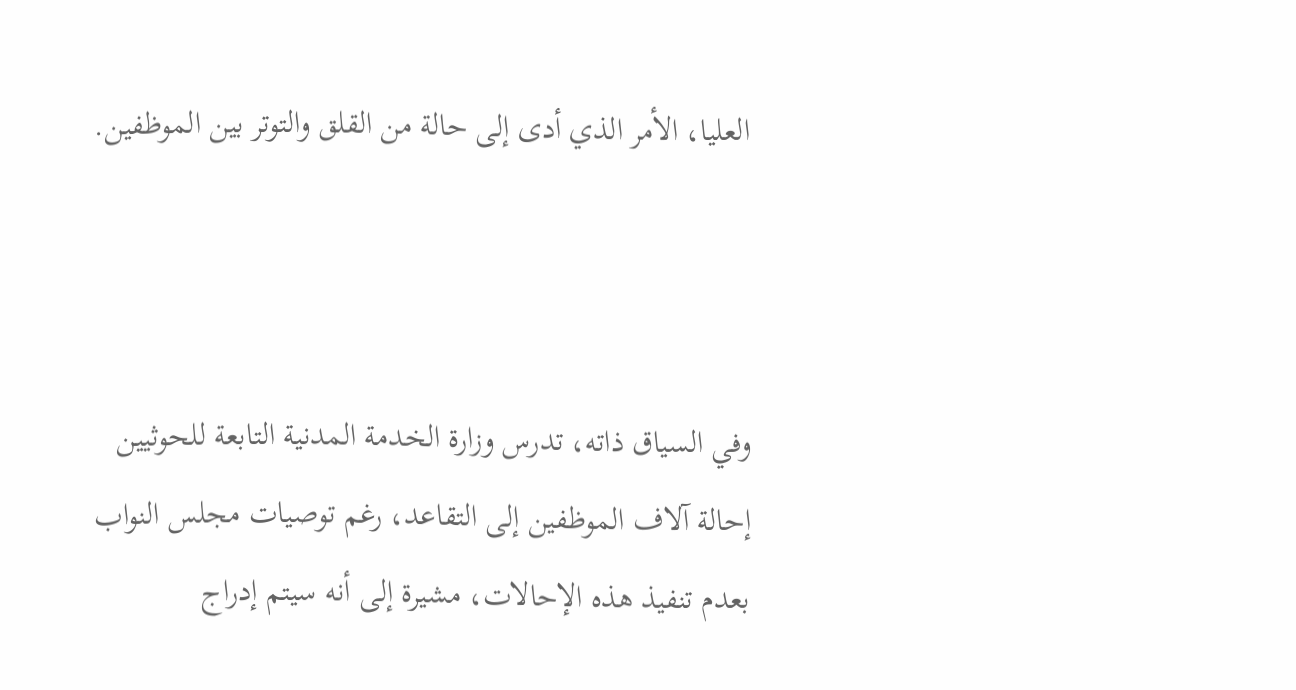العليا، الأمر الذي أدى إلى حالة من القلق والتوتر بين الموظفين.



وفي السياق ذاته، تدرس وزارة الخدمة المدنية التابعة للحوثيين إحالة آلاف الموظفين إلى التقاعد، رغم توصيات مجلس النواب بعدم تنفيذ هذه الإحالات، مشيرة إلى أنه سيتم إدراج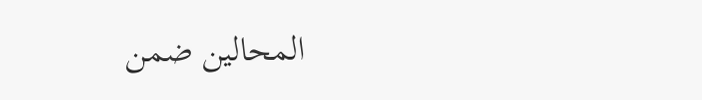المحالين ضمن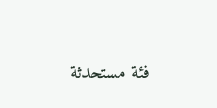فئة مستحدثة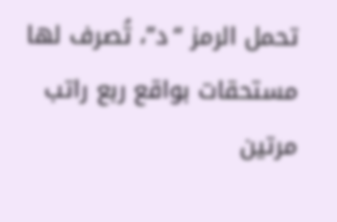تحمل الرمز “د”، تُصرف لها مستحقات بواقع ربع راتب مرتين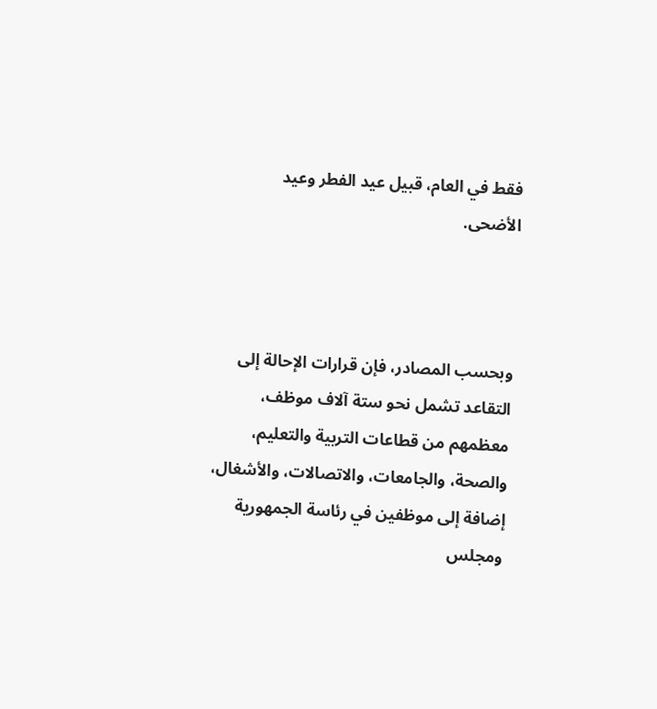فقط في العام، قبيل عيد الفطر وعيد الأضحى.



وبحسب المصادر، فإن قرارات الإحالة إلى التقاعد تشمل نحو ستة آلاف موظف، معظمهم من قطاعات التربية والتعليم، والصحة، والجامعات، والاتصالات، والأشغال، إضافة إلى موظفين في رئاسة الجمهورية ومجلس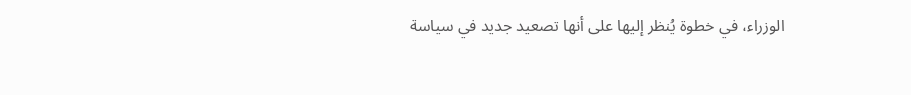الوزراء، في خطوة يُنظر إليها على أنها تصعيد جديد في سياسة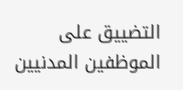التضييق على الموظفين المدنيين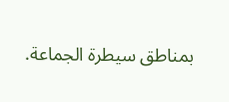بمناطق سيطرة الجماعة.